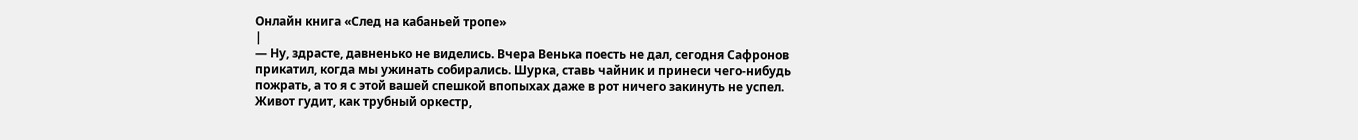Онлайн книга «След на кабаньей тропе»
|
— Ну, здрасте, давненько не виделись. Вчера Венька поесть не дал, сегодня Сафронов прикатил, когда мы ужинать собирались. Шурка, ставь чайник и принеси чего-нибудь пожрать, а то я с этой вашей спешкой впопыхах даже в рот ничего закинуть не успел. Живот гудит, как трубный оркестр,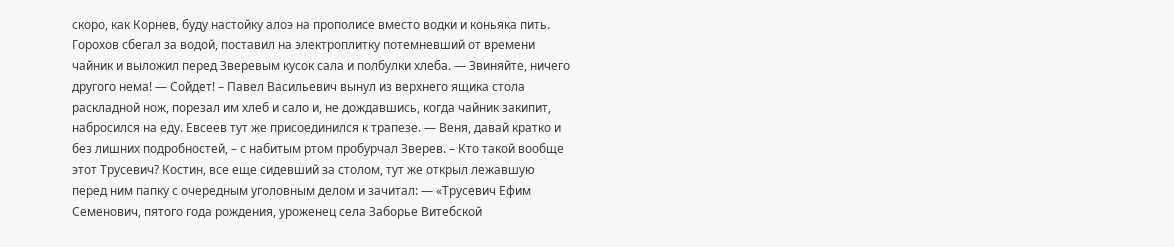скоро, как Корнев, буду настойку алоэ на прополисе вместо водки и коньяка пить. Горохов сбегал за водой, поставил на электроплитку потемневший от времени чайник и выложил перед Зверевым кусок сала и полбулки хлеба. — Звиняйте, ничего другого нема! — Сойдет! – Павел Васильевич вынул из верхнего ящика стола раскладной нож, порезал им хлеб и сало и, не дождавшись, когда чайник закипит, набросился на еду. Евсеев тут же присоединился к трапезе. — Веня, давай кратко и без лишних подробностей, – с набитым ртом пробурчал Зверев. – Кто такой вообще этот Трусевич? Костин, все еще сидевший за столом, тут же открыл лежавшую перед ним папку с очередным уголовным делом и зачитал: — «Трусевич Ефим Семенович, пятого года рождения, уроженец села Заборье Витебской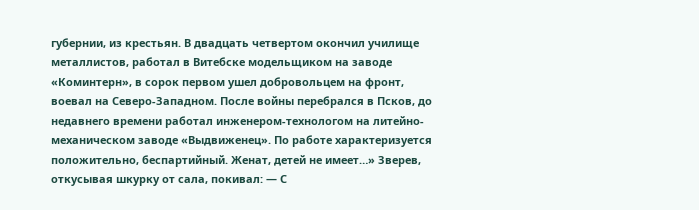губернии, из крестьян. В двадцать четвертом окончил училище металлистов, работал в Витебске модельщиком на заводе «Коминтерн», в сорок первом ушел добровольцем на фронт, воевал на Северо-Западном. После войны перебрался в Псков, до недавнего времени работал инженером-технологом на литейно-механическом заводе «Выдвиженец». По работе характеризуется положительно, беспартийный. Женат, детей не имеет…» Зверев, откусывая шкурку от сала, покивал: — С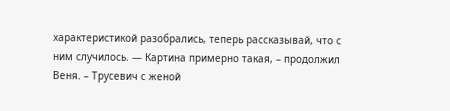характеристикой разобрались, теперь рассказывай, что с ним случилось. — Картина примерно такая, – продолжил Веня. – Трусевич с женой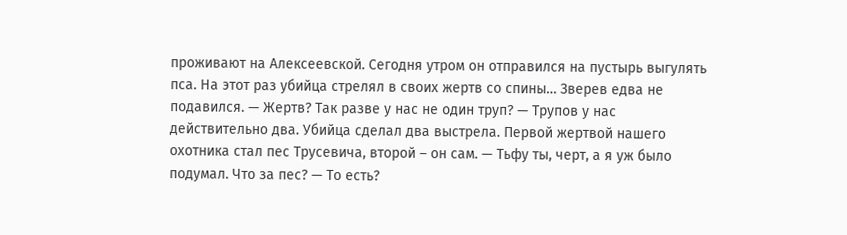проживают на Алексеевской. Сегодня утром он отправился на пустырь выгулять пса. На этот раз убийца стрелял в своих жертв со спины… Зверев едва не подавился. — Жертв? Так разве у нас не один труп? — Трупов у нас действительно два. Убийца сделал два выстрела. Первой жертвой нашего охотника стал пес Трусевича, второй – он сам. — Тьфу ты, черт, а я уж было подумал. Что за пес? — То есть?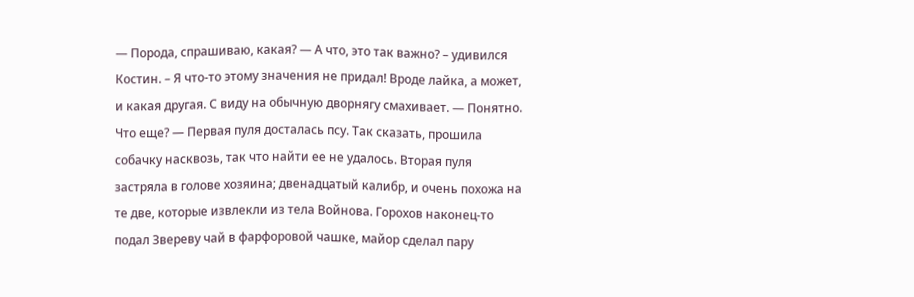— Порода, спрашиваю, какая? — А что, это так важно? – удивился Костин. – Я что-то этому значения не придал! Вроде лайка, а может, и какая другая. С виду на обычную дворнягу смахивает. — Понятно. Что еще? — Первая пуля досталась псу. Так сказать, прошила собачку насквозь, так что найти ее не удалось. Вторая пуля застряла в голове хозяина; двенадцатый калибр, и очень похожа на те две, которые извлекли из тела Войнова. Горохов наконец-то подал Звереву чай в фарфоровой чашке, майор сделал пару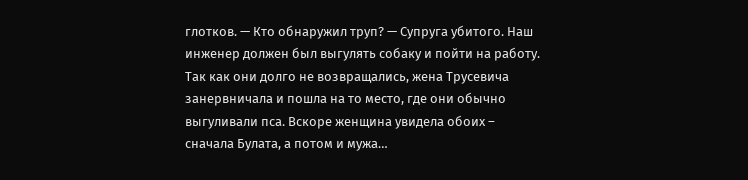глотков. — Кто обнаружил труп? — Супруга убитого. Наш инженер должен был выгулять собаку и пойти на работу. Так как они долго не возвращались, жена Трусевича занервничала и пошла на то место, где они обычно выгуливали пса. Вскоре женщина увидела обоих – сначала Булата, а потом и мужа…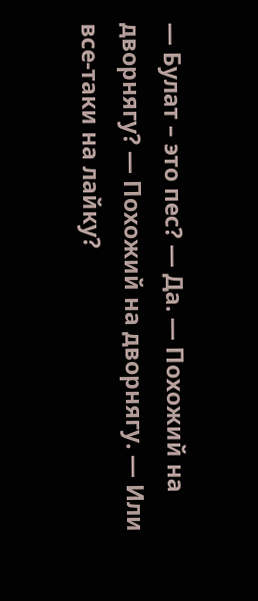— Булат – это пес? — Да. — Похожий на дворнягу? — Похожий на дворнягу. — Или все-таки на лайку?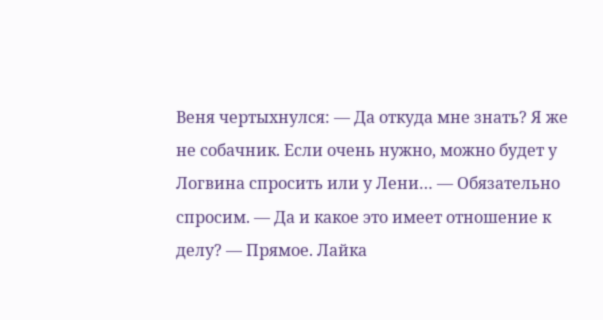Веня чертыхнулся: — Да откуда мне знать? Я же не собачник. Если очень нужно, можно будет у Логвина спросить или у Лени… — Обязательно спросим. — Да и какое это имеет отношение к делу? — Прямое. Лайка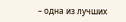– одна из лучших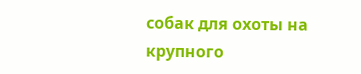собак для охоты на крупного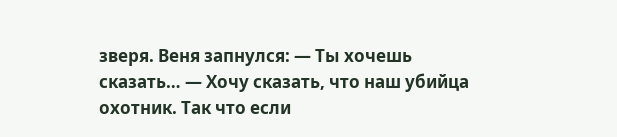зверя. Веня запнулся: — Ты хочешь сказать… — Хочу сказать, что наш убийца охотник. Так что если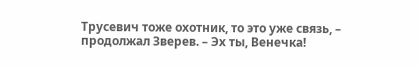Трусевич тоже охотник, то это уже связь, – продолжал Зверев. – Эх ты, Венечка!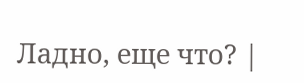Ладно, еще что? |